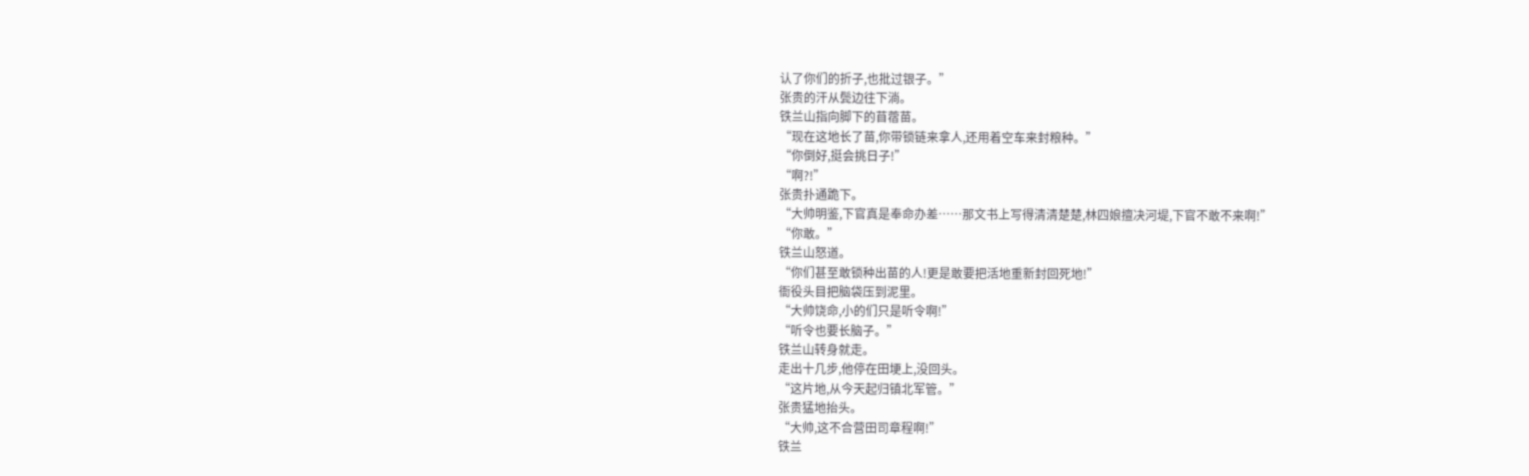认了你们的折子,也批过银子。”
张贵的汗从鬓边往下淌。
铁兰山指向脚下的苜蓿苗。
“现在这地长了苗,你带锁链来拿人,还用着空车来封粮种。”
“你倒好,挺会挑日子!”
“啊?!”
张贵扑通跪下。
“大帅明鉴,下官真是奉命办差……那文书上写得清清楚楚,林四娘擅决河堤,下官不敢不来啊!”
“你敢。”
铁兰山怒道。
“你们甚至敢锁种出苗的人!更是敢要把活地重新封回死地!”
衙役头目把脑袋压到泥里。
“大帅饶命,小的们只是听令啊!”
“听令也要长脑子。”
铁兰山转身就走。
走出十几步,他停在田埂上,没回头。
“这片地,从今天起归镇北军管。”
张贵猛地抬头。
“大帅,这不合营田司章程啊!”
铁兰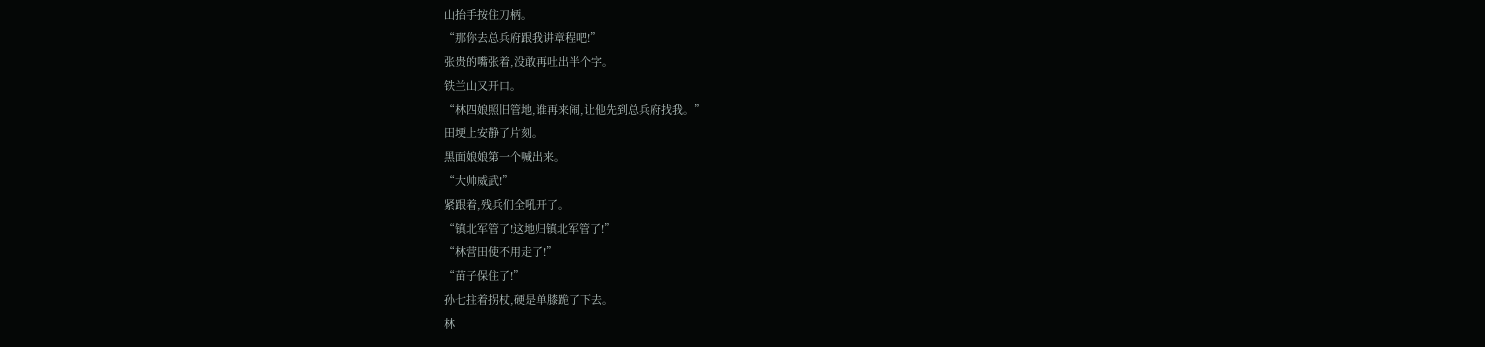山抬手按住刀柄。
“那你去总兵府跟我讲章程吧!”
张贵的嘴张着,没敢再吐出半个字。
铁兰山又开口。
“林四娘照旧管地,谁再来闹,让他先到总兵府找我。”
田埂上安静了片刻。
黑面娘娘第一个喊出来。
“大帅威武!”
紧跟着,残兵们全吼开了。
“镇北军管了!这地归镇北军管了!”
“林营田使不用走了!”
“苗子保住了!”
孙七拄着拐杖,硬是单膝跪了下去。
林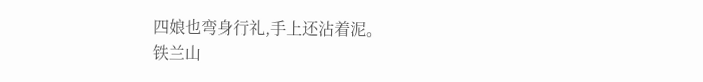四娘也弯身行礼,手上还沾着泥。
铁兰山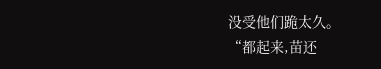没受他们跪太久。
“都起来,苗还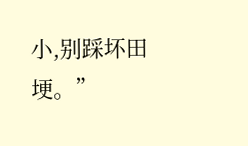小,别踩坏田埂。”